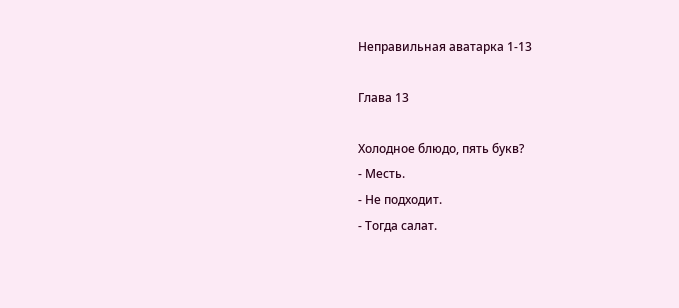Неправильная аватарка 1-13

Глава 13

Холодное блюдо, пять букв?
- Месть.
- Не подходит.
- Тогда салат.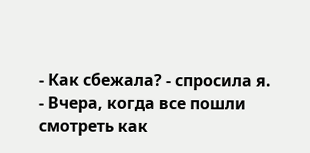- Как сбежала? - спросила я.
- Вчера, когда все пошли смотреть как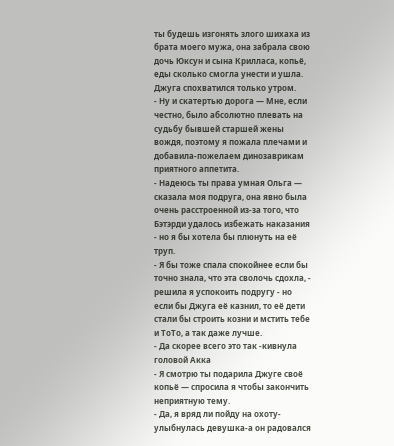ты будешь изгонять злого шихаха из брата моего мужа, она забрала свою дочь Юксун и сына Крилласа, копьё, еды сколько смогла унести и ушла. Джуга спохватился только утром.
- Ну и скатертью дорога — Мне, если честно, было абсолютно плевать на судьбу бывшей старшей жены вождя, поэтому я пожала плечами и добавила-пожелаем динозаврикам приятного аппетита.
- Надеюсь ты права умная Ольга — сказала моя подруга, она явно была очень расстроенной из-за того, что Бэтэрди удалось избежать наказания - но я бы хотела бы плюнуть на её труп.
- Я бы тоже спала спокойнее если бы точно знала, что эта сволочь сдохла, - решила я успокоить подругу - но если бы Джуга её казнил, то её дети стали бы строить козни и мстить тебе и ТоТо, а так даже лучше.
- Да скорее всего это так -кивнула головой Акка
- Я смотрю ты подарила Джуге своё копьё — спросила я чтобы закончить неприятную тему.
- Да, я вряд ли пойду на охоту-улыбнулась девушка-а он радовался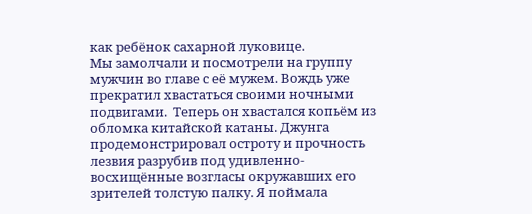как ребёнок сахарной луковице.
Мы замолчали и посмотрели на группу мужчин во главе с её мужем. Вождь уже прекратил хвастаться своими ночными подвигами.  Теперь он хвастался копьём из обломка китайской катаны. Джунга продемонстрировал остроту и прочность лезвия разрубив под удивленно-восхищённые возгласы окружавших его зрителей толстую палку. Я поймала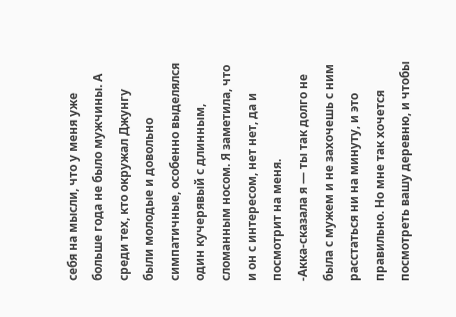себя на мысли, что у меня уже больше года не было мужчины. А среди тех, кто окружал Джунгу были молодые и довольно симпатичные, особенно выделялся один кучерявый с длинным, сломанным носом. Я заметила, что и он с интересом, нет нет, да и посмотрит на меня.
-Акка-сказала я — ты так долго не была с мужем и не захочешь с ним расстаться ни на минуту, и это правильно. Но мне так хочется посмотреть вашу деревню, и чтобы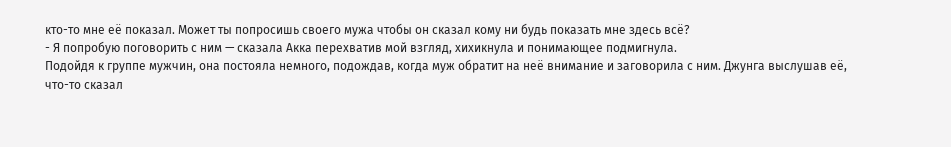кто-то мне её показал. Может ты попросишь своего мужа чтобы он сказал кому ни будь показать мне здесь всё?
- Я попробую поговорить с ним — сказала Акка перехватив мой взгляд, хихикнула и понимающее подмигнула.
Подойдя к группе мужчин, она постояла немного, подождав, когда муж обратит на неё внимание и заговорила с ним. Джунга выслушав её, что-то сказал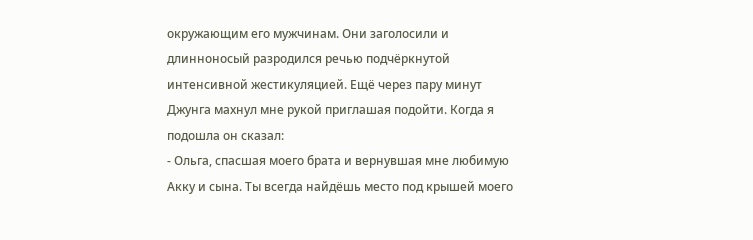окружающим его мужчинам. Они заголосили и длинноносый разродился речью подчёркнутой интенсивной жестикуляцией. Ещё через пару минут Джунга махнул мне рукой приглашая подойти. Когда я подошла он сказал:
- Ольга, спасшая моего брата и вернувшая мне любимую Акку и сына. Ты всегда найдёшь место под крышей моего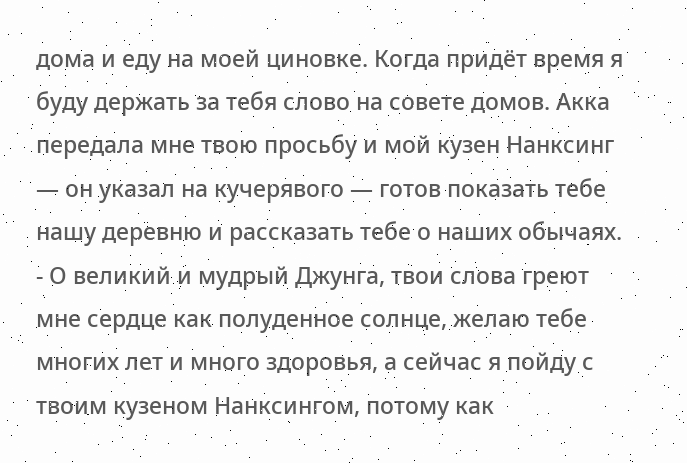дома и еду на моей циновке. Когда придёт время я буду держать за тебя слово на совете домов. Акка передала мне твою просьбу и мой кузен Нанксинг — он указал на кучерявого — готов показать тебе нашу деревню и рассказать тебе о наших обычаях.
- О великий и мудрый Джунга, твои слова греют мне сердце как полуденное солнце, желаю тебе многих лет и много здоровья, а сейчас я пойду с твоим кузеном Нанксингом, потому как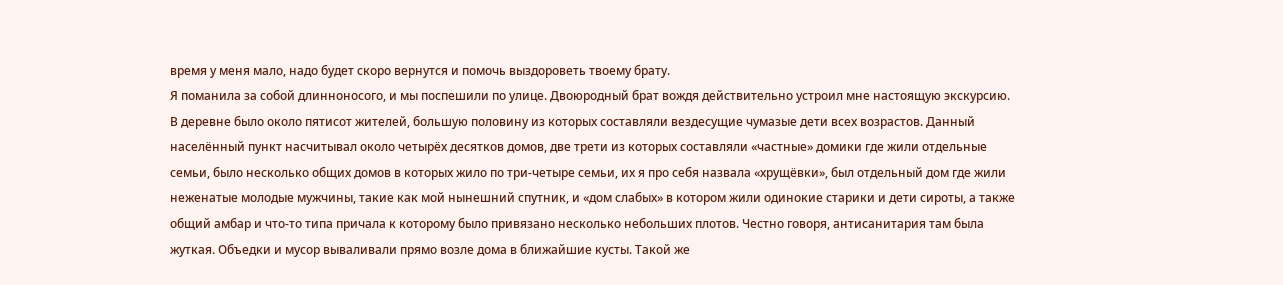время у меня мало, надо будет скоро вернутся и помочь выздороветь твоему брату.
Я поманила за собой длинноносого, и мы поспешили по улице. Двоюродный брат вождя действительно устроил мне настоящую экскурсию. В деревне было около пятисот жителей, большую половину из которых составляли вездесущие чумазые дети всех возрастов. Данный населённый пункт насчитывал около четырёх десятков домов, две трети из которых составляли «частные» домики где жили отдельные семьи, было несколько общих домов в которых жило по три-четыре семьи, их я про себя назвала «хрущёвки», был отдельный дом где жили неженатые молодые мужчины, такие как мой нынешний спутник, и «дом слабых» в котором жили одинокие старики и дети сироты, а также общий амбар и что-то типа причала к которому было привязано несколько небольших плотов. Честно говоря, антисанитария там была жуткая. Объедки и мусор вываливали прямо возле дома в ближайшие кусты. Такой же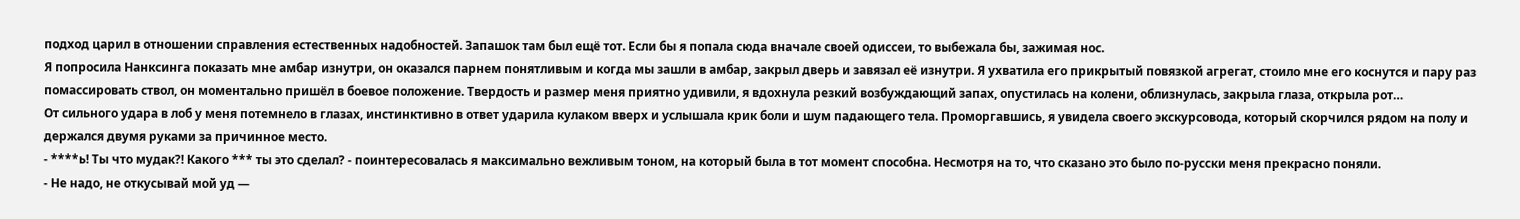подход царил в отношении справления естественных надобностей. Запашок там был ещё тот. Если бы я попала сюда вначале своей одиссеи, то выбежала бы, зажимая нос.
Я попросила Нанксинга показать мне амбар изнутри, он оказался парнем понятливым и когда мы зашли в амбар, закрыл дверь и завязал её изнутри. Я ухватила его прикрытый повязкой агрегат, стоило мне его коснутся и пару раз помассировать ствол, он моментально пришёл в боевое положение. Твердость и размер меня приятно удивили, я вдохнула резкий возбуждающий запах, опустилась на колени, облизнулась, закрыла глаза, открыла рот…
От сильного удара в лоб у меня потемнело в глазах, инстинктивно в ответ ударила кулаком вверх и услышала крик боли и шум падающего тела. Проморгавшись, я увидела своего экскурсовода, который скорчился рядом на полу и держался двумя руками за причинное место.
- ****ь! Ты что мудак?! Какого *** ты это сделал? - поинтересовалась я максимально вежливым тоном, на который была в тот момент способна. Несмотря на то, что сказано это было по-русски меня прекрасно поняли.
- Не надо, не откусывай мой уд —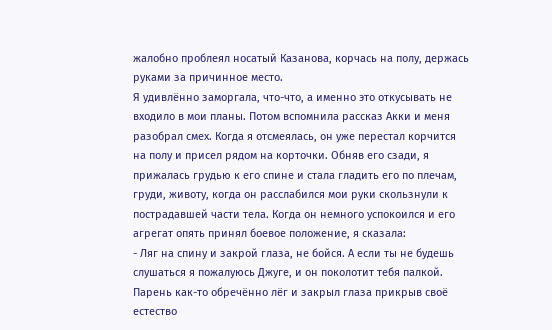жалобно проблеял носатый Казанова, корчась на полу, держась руками за причинное место.
Я удивлённо заморгала, что-что, а именно это откусывать не входило в мои планы. Потом вспомнила рассказ Акки и меня разобрал смех. Когда я отсмеялась, он уже перестал корчится на полу и присел рядом на корточки. Обняв его сзади, я прижалась грудью к его спине и стала гладить его по плечам, груди, животу, когда он расслабился мои руки скользнули к пострадавшей части тела. Когда он немного успокоился и его агрегат опять принял боевое положение, я сказала:
- Ляг на спину и закрой глаза, не бойся. А если ты не будешь слушаться я пожалуюсь Джуге, и он поколотит тебя палкой.
Парень как-то обречённо лёг и закрыл глаза прикрыв своё естество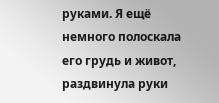руками. Я ещё немного полоскала его грудь и живот, раздвинула руки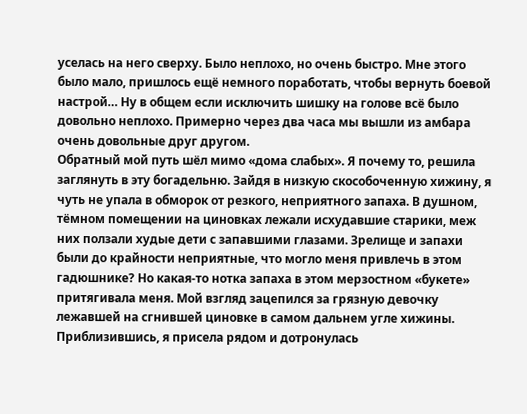уселась на него сверху. Было неплохо, но очень быстро. Мне этого было мало, пришлось ещё немного поработать, чтобы вернуть боевой настрой… Ну в общем если исключить шишку на голове всё было довольно неплохо. Примерно через два часа мы вышли из амбара очень довольные друг другом.
Обратный мой путь шёл мимо «дома слабых». Я почему то, решила заглянуть в эту богадельню. Зайдя в низкую скособоченную хижину, я чуть не упала в обморок от резкого, неприятного запаха. В душном, тёмном помещении на циновках лежали исхудавшие старики, меж них ползали худые дети с запавшими глазами. Зрелище и запахи были до крайности неприятные, что могло меня привлечь в этом гадюшнике? Но какая-то нотка запаха в этом мерзостном «букете» притягивала меня. Мой взгляд зацепился за грязную девочку лежавшей на сгнившей циновке в самом дальнем угле хижины. Приблизившись, я присела рядом и дотронулась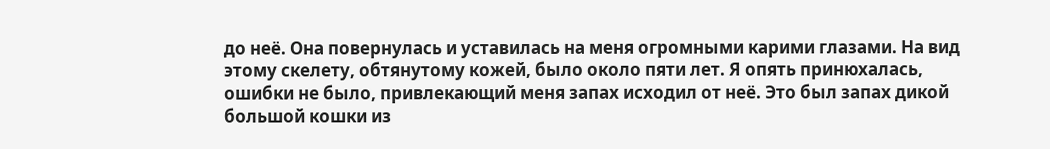до неё. Она повернулась и уставилась на меня огромными карими глазами. На вид этому скелету, обтянутому кожей, было около пяти лет. Я опять принюхалась, ошибки не было, привлекающий меня запах исходил от неё. Это был запах дикой большой кошки из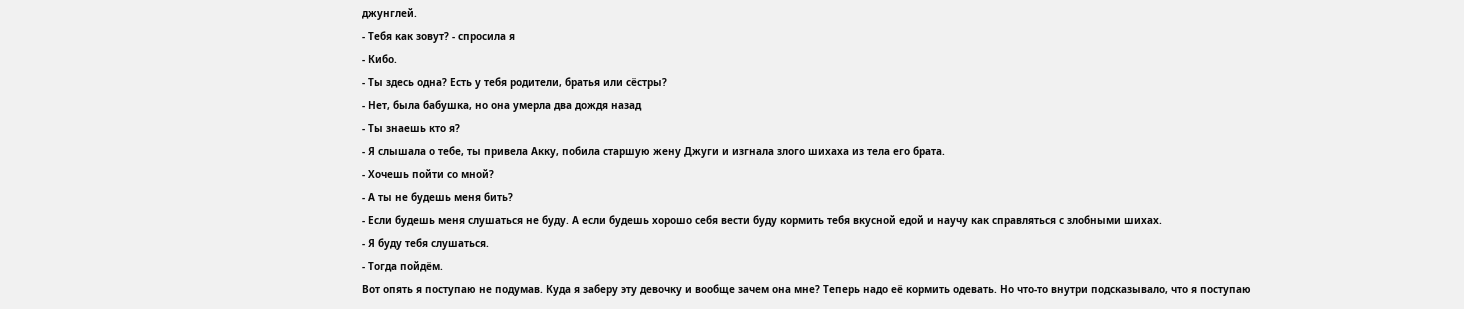джунглей.
- Тебя как зовут? - спросила я
- Кибо.
- Ты здесь одна? Есть у тебя родители, братья или сёстры?
- Нет, была бабушка, но она умерла два дождя назад
- Ты знаешь кто я?
- Я слышала о тебе, ты привела Акку, побила старшую жену Джуги и изгнала злого шихаха из тела его брата.
- Хочешь пойти со мной?
- А ты не будешь меня бить?
- Если будешь меня слушаться не буду. А если будешь хорошо себя вести буду кормить тебя вкусной едой и научу как справляться с злобными шихах.
- Я буду тебя слушаться.
- Тогда пойдём.
Вот опять я поступаю не подумав. Куда я заберу эту девочку и вообще зачем она мне? Теперь надо её кормить одевать. Но что-то внутри подсказывало, что я поступаю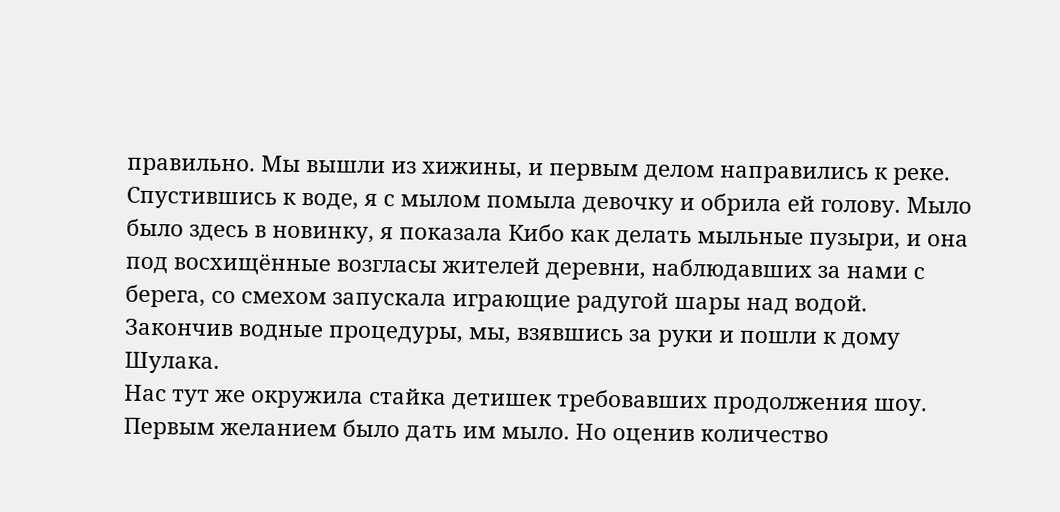правильно. Мы вышли из хижины, и первым делом направились к реке. Спустившись к воде, я с мылом помыла девочку и обрила ей голову. Мыло было здесь в новинку, я показала Кибо как делать мыльные пузыри, и она под восхищённые возгласы жителей деревни, наблюдавших за нами с берега, со смехом запускала играющие радугой шары над водой. Закончив водные процедуры, мы, взявшись за руки и пошли к дому Шулака.
Нас тут же окружила стайка детишек требовавших продолжения шоу. Первым желанием было дать им мыло. Но оценив количество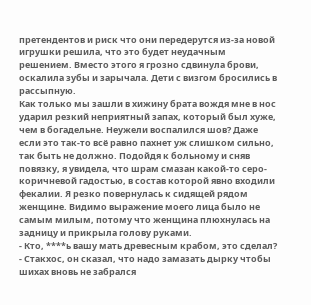претендентов и риск что они передерутся из-за новой игрушки решила, что это будет неудачным решением. Вместо этого я грозно сдвинула брови, оскалила зубы и зарычала. Дети с визгом бросились в рассыпную.
Как только мы зашли в хижину брата вождя мне в нос ударил резкий неприятный запах, который был хуже, чем в богадельне. Неужели воспалился шов? Даже если это так-то всё равно пахнет уж слишком сильно, так быть не должно. Подойдя к больному и сняв повязку, я увидела, что шрам смазан какой-то серо-коричневой гадостью, в состав которой явно входили фекалии. Я резко повернулась к сидящей рядом женщине. Видимо выражение моего лица было не самым милым, потому что женщина плюхнулась на задницу и прикрыла голову руками.
- Кто, ****ь вашу мать древесным крабом, это сделал?
- Стакхос, он сказал, что надо замазать дырку чтобы шихах вновь не забрался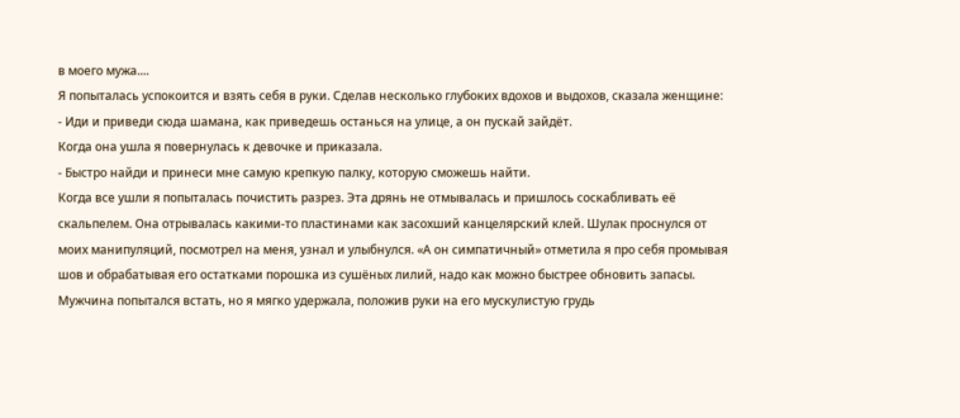в моего мужа....
Я попыталась успокоится и взять себя в руки. Сделав несколько глубоких вдохов и выдохов, сказала женщине:
- Иди и приведи сюда шамана, как приведешь останься на улице, а он пускай зайдёт.
Когда она ушла я повернулась к девочке и приказала.
- Быстро найди и принеси мне самую крепкую палку, которую сможешь найти.
Когда все ушли я попыталась почистить разрез. Эта дрянь не отмывалась и пришлось соскабливать её скальпелем. Она отрывалась какими-то пластинами как засохший канцелярский клей. Шулак проснулся от моих манипуляций, посмотрел на меня, узнал и улыбнулся. «А он симпатичный» отметила я про себя промывая шов и обрабатывая его остатками порошка из сушёных лилий, надо как можно быстрее обновить запасы. Мужчина попытался встать, но я мягко удержала, положив руки на его мускулистую грудь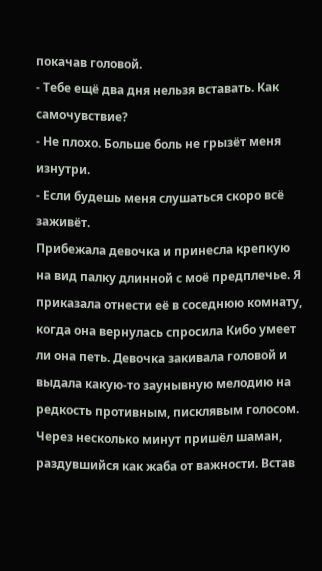покачав головой.
- Тебе ещё два дня нельзя вставать. Как самочувствие?
- Не плохо. Больше боль не грызёт меня изнутри.
- Если будешь меня слушаться скоро всё заживёт.
Прибежала девочка и принесла крепкую на вид палку длинной с моё предплечье. Я приказала отнести её в соседнюю комнату, когда она вернулась спросила Кибо умеет ли она петь. Девочка закивала головой и выдала какую-то заунывную мелодию на редкость противным, писклявым голосом. Через несколько минут пришёл шаман, раздувшийся как жаба от важности. Встав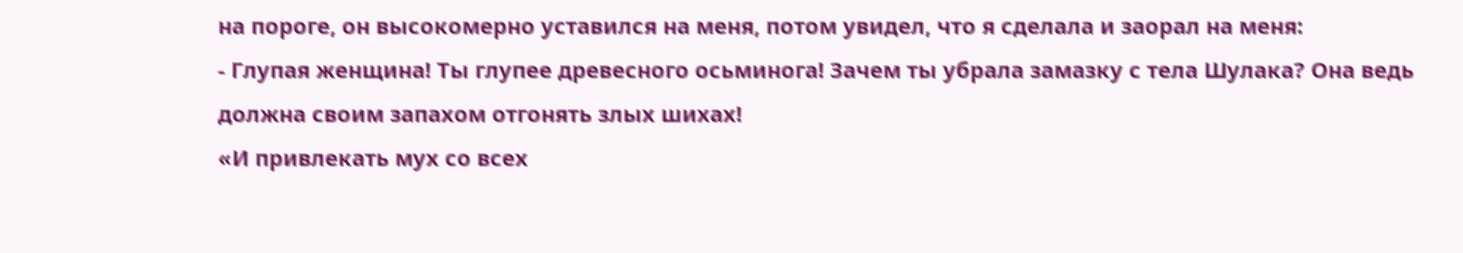на пороге, он высокомерно уставился на меня, потом увидел, что я сделала и заорал на меня:
- Глупая женщина! Ты глупее древесного осьминога! Зачем ты убрала замазку с тела Шулака? Она ведь должна своим запахом отгонять злых шихах!
«И привлекать мух со всех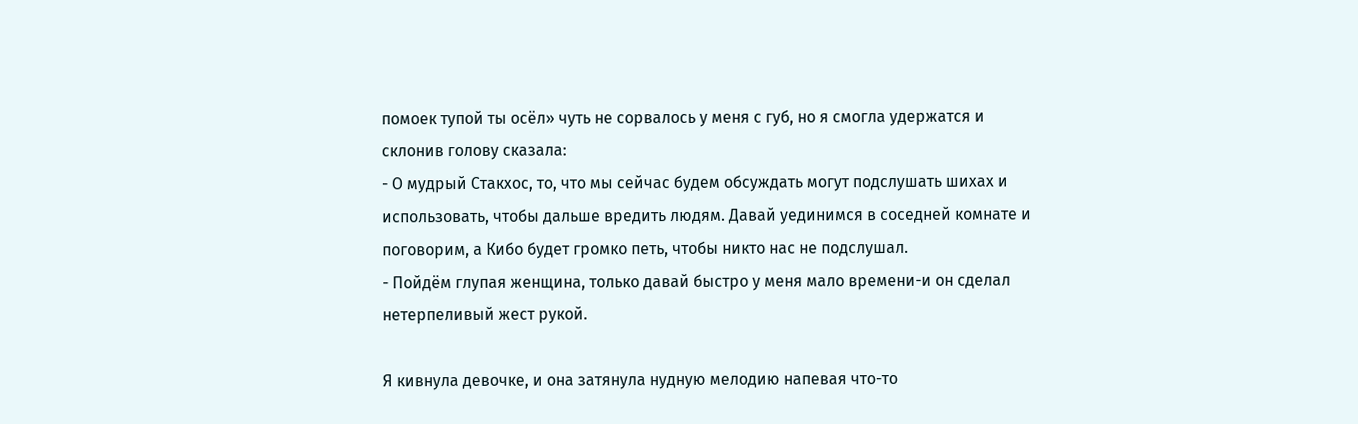помоек тупой ты осёл» чуть не сорвалось у меня с губ, но я смогла удержатся и склонив голову сказала:
- О мудрый Стакхос, то, что мы сейчас будем обсуждать могут подслушать шихах и использовать, чтобы дальше вредить людям. Давай уединимся в соседней комнате и поговорим, а Кибо будет громко петь, чтобы никто нас не подслушал.
- Пойдём глупая женщина, только давай быстро у меня мало времени-и он сделал нетерпеливый жест рукой.

Я кивнула девочке, и она затянула нудную мелодию напевая что-то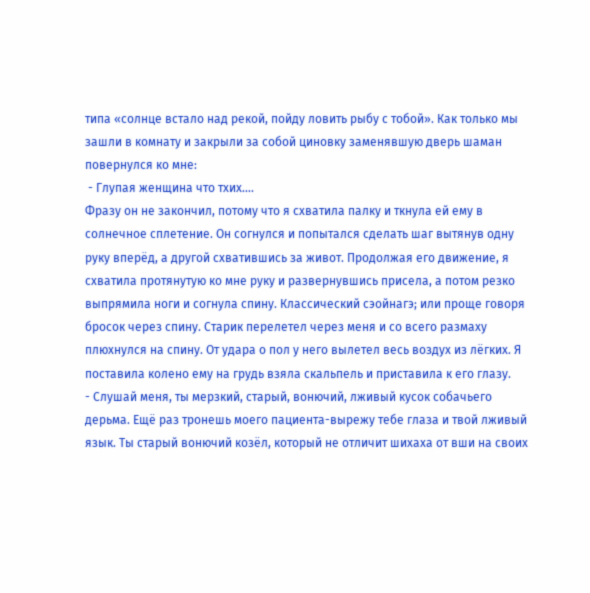типа «солнце встало над рекой, пойду ловить рыбу с тобой». Как только мы зашли в комнату и закрыли за собой циновку заменявшую дверь шаман повернулся ко мне:
 - Глупая женщина что тхих….
Фразу он не закончил, потому что я схватила палку и ткнула ей ему в солнечное сплетение. Он согнулся и попытался сделать шаг вытянув одну руку вперёд, а другой схватившись за живот. Продолжая его движение, я схватила протянутую ко мне руку и развернувшись присела, а потом резко выпрямила ноги и согнула спину. Классический сэойнагэ; или проще говоря бросок через спину. Старик перелетел через меня и со всего размаху плюхнулся на спину. От удара о пол у него вылетел весь воздух из лёгких. Я поставила колено ему на грудь взяла скальпель и приставила к его глазу.
- Слушай меня, ты мерзкий, старый, вонючий, лживый кусок собачьего дерьма. Ещё раз тронешь моего пациента-вырежу тебе глаза и твой лживый язык. Ты старый вонючий козёл, который не отличит шихаха от вши на своих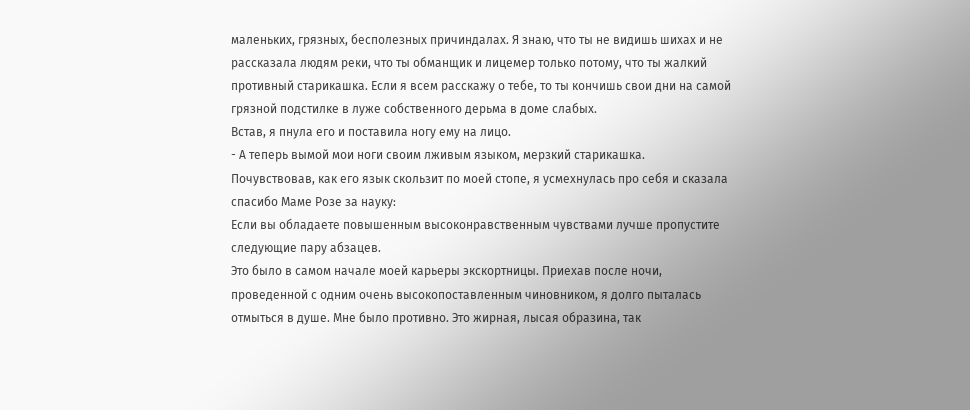маленьких, грязных, бесполезных причиндалах. Я знаю, что ты не видишь шихах и не рассказала людям реки, что ты обманщик и лицемер только потому, что ты жалкий противный старикашка. Если я всем расскажу о тебе, то ты кончишь свои дни на самой грязной подстилке в луже собственного дерьма в доме слабых.
Встав, я пнула его и поставила ногу ему на лицо.
- А теперь вымой мои ноги своим лживым языком, мерзкий старикашка.
Почувствовав, как его язык скользит по моей стопе, я усмехнулась про себя и сказала спасибо Маме Розе за науку:
Если вы обладаете повышенным высоконравственным чувствами лучше пропустите следующие пару абзацев.
Это было в самом начале моей карьеры экскортницы. Приехав после ночи, проведенной с одним очень высокопоставленным чиновником, я долго пыталась отмыться в душе. Мне было противно. Это жирная, лысая образина, так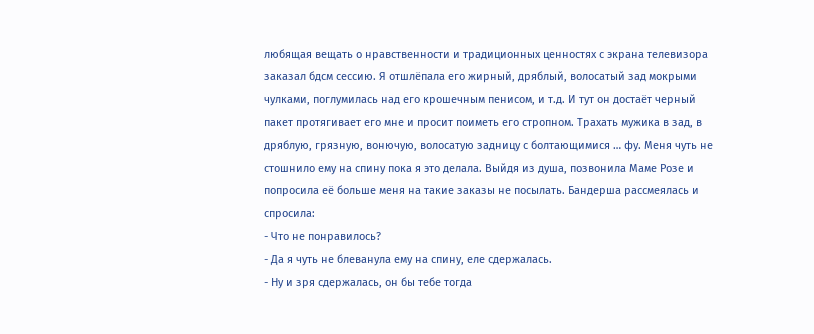любящая вещать о нравственности и традиционных ценностях с экрана телевизора заказал бдсм сессию. Я отшлёпала его жирный, дряблый, волосатый зад мокрыми чулками, поглумилась над его крошечным пенисом, и т.д. И тут он достаёт черный пакет протягивает его мне и просит поиметь его стропном. Трахать мужика в зад, в дряблую, грязную, вонючую, волосатую задницу с болтающимися … фу. Меня чуть не стошнило ему на спину пока я это делала. Выйдя из душа, позвонила Маме Розе и попросила её больше меня на такие заказы не посылать. Бандерша рассмеялась и спросила:
- Что не понравилось?
- Да я чуть не блеванула ему на спину, еле сдержалась.
- Ну и зря сдержалась, он бы тебе тогда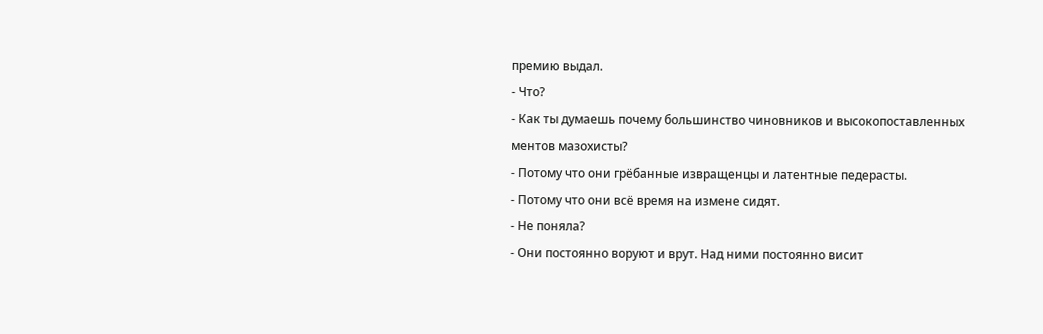премию выдал.
- Что?
- Как ты думаешь почему большинство чиновников и высокопоставленных ментов мазохисты?
- Потому что они грёбанные извращенцы и латентные педерасты.
- Потому что они всё время на измене сидят.
- Не поняла?
- Они постоянно воруют и врут. Над ними постоянно висит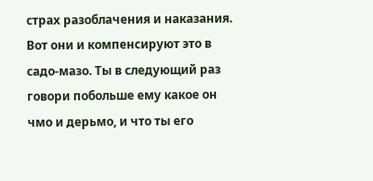страх разоблачения и наказания. Вот они и компенсируют это в садо-мазо. Ты в следующий раз говори побольше ему какое он чмо и дерьмо, и что ты его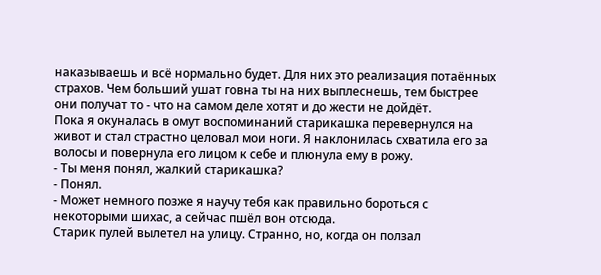наказываешь и всё нормально будет. Для них это реализация потаённых страхов. Чем больший ушат говна ты на них выплеснешь, тем быстрее они получат то - что на самом деле хотят и до жести не дойдёт.
Пока я окуналась в омут воспоминаний старикашка перевернулся на живот и стал страстно целовал мои ноги. Я наклонилась схватила его за волосы и повернула его лицом к себе и плюнула ему в рожу.
- Ты меня понял, жалкий старикашка?
- Понял.
- Может немного позже я научу тебя как правильно бороться с некоторыми шихас, а сейчас пшёл вон отсюда.
Старик пулей вылетел на улицу. Странно, но, когда он ползал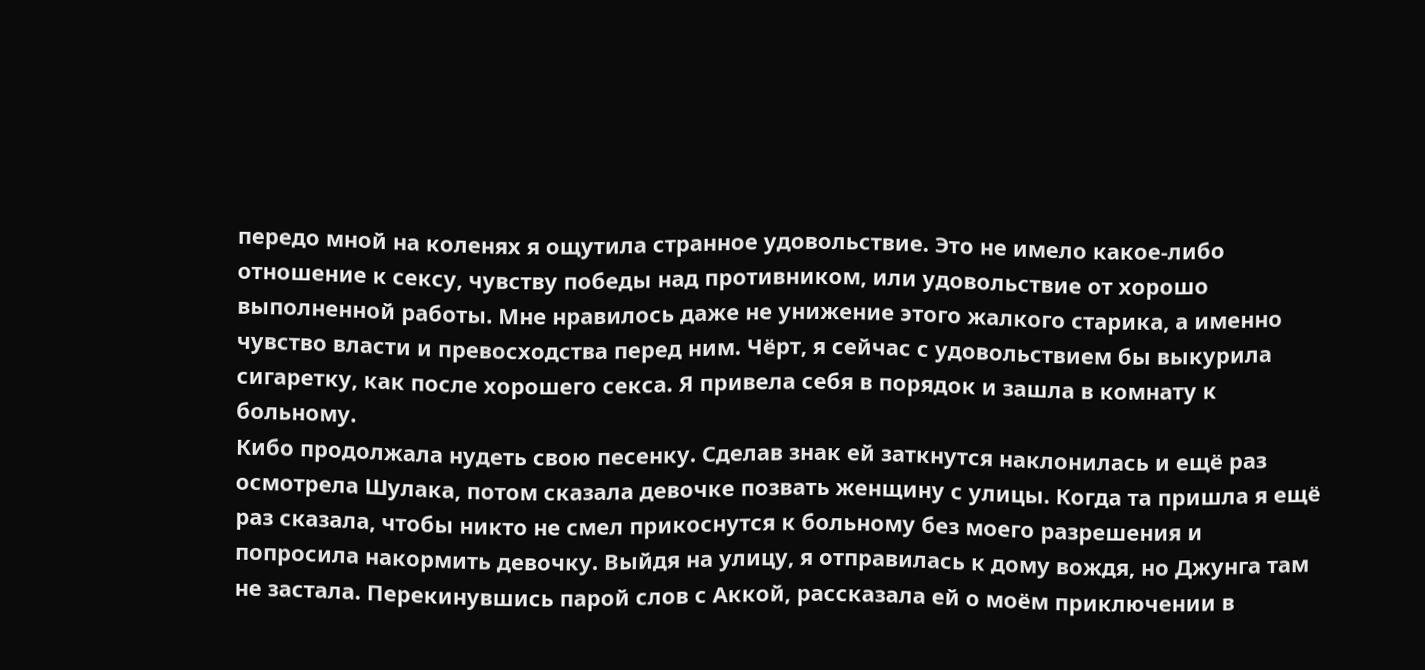передо мной на коленях я ощутила странное удовольствие. Это не имело какое-либо отношение к сексу, чувству победы над противником, или удовольствие от хорошо выполненной работы. Мне нравилось даже не унижение этого жалкого старика, а именно чувство власти и превосходства перед ним. Чёрт, я сейчас с удовольствием бы выкурила сигаретку, как после хорошего секса. Я привела себя в порядок и зашла в комнату к больному.
Кибо продолжала нудеть свою песенку. Сделав знак ей заткнутся наклонилась и ещё раз осмотрела Шулака, потом сказала девочке позвать женщину с улицы. Когда та пришла я ещё раз сказала, чтобы никто не смел прикоснутся к больному без моего разрешения и попросила накормить девочку. Выйдя на улицу, я отправилась к дому вождя, но Джунга там не застала. Перекинувшись парой слов с Аккой, рассказала ей о моём приключении в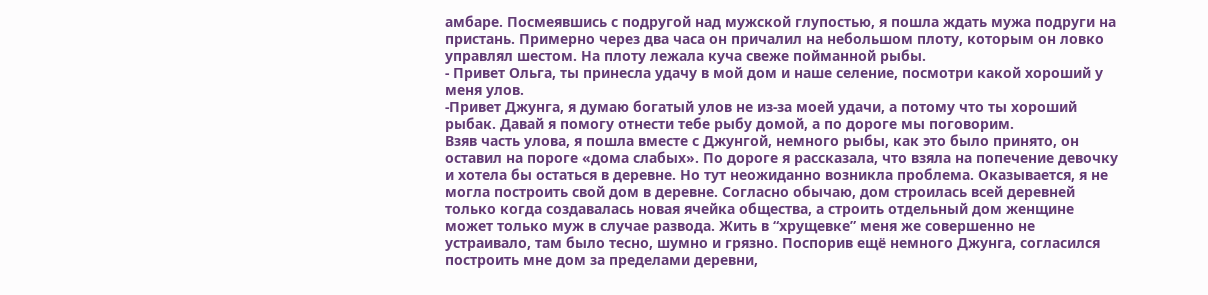амбаре. Посмеявшись с подругой над мужской глупостью, я пошла ждать мужа подруги на пристань. Примерно через два часа он причалил на небольшом плоту, которым он ловко управлял шестом. На плоту лежала куча свеже пойманной рыбы.
- Привет Ольга, ты принесла удачу в мой дом и наше селение, посмотри какой хороший у меня улов.
-Привет Джунга, я думаю богатый улов не из-за моей удачи, а потому что ты хороший рыбак. Давай я помогу отнести тебе рыбу домой, а по дороге мы поговорим.
Взяв часть улова, я пошла вместе с Джунгой, немного рыбы, как это было принято, он оставил на пороге «дома слабых». По дороге я рассказала, что взяла на попечение девочку и хотела бы остаться в деревне. Но тут неожиданно возникла проблема. Оказывается, я не могла построить свой дом в деревне. Согласно обычаю, дом строилась всей деревней только когда создавалась новая ячейка общества, а строить отдельный дом женщине может только муж в случае развода. Жить в “хрущевке” меня же совершенно не устраивало, там было тесно, шумно и грязно. Поспорив ещё немного Джунга, согласился построить мне дом за пределами деревни,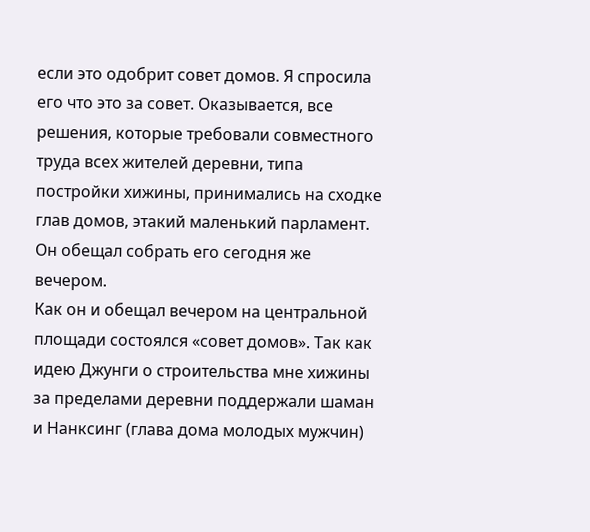если это одобрит совет домов. Я спросила его что это за совет. Оказывается, все решения, которые требовали совместного труда всех жителей деревни, типа постройки хижины, принимались на сходке глав домов, этакий маленький парламент. Он обещал собрать его сегодня же вечером.
Как он и обещал вечером на центральной площади состоялся «совет домов». Так как идею Джунги о строительства мне хижины за пределами деревни поддержали шаман и Нанксинг (глава дома молодых мужчин)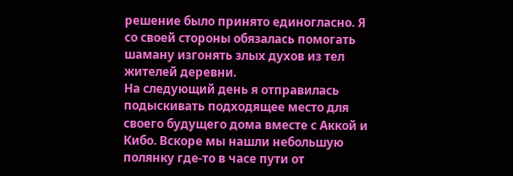решение было принято единогласно. Я со своей стороны обязалась помогать шаману изгонять злых духов из тел жителей деревни.
На следующий день я отправилась подыскивать подходящее место для своего будущего дома вместе с Аккой и Кибо. Вскоре мы нашли небольшую полянку где-то в часе пути от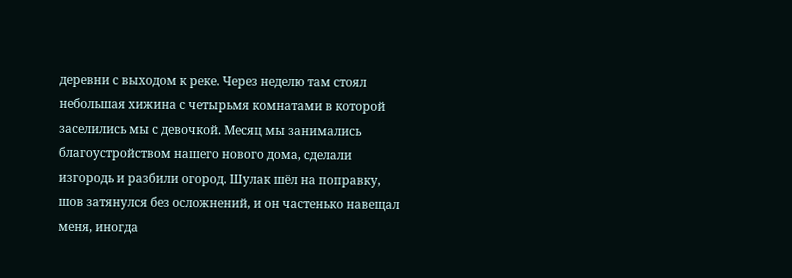деревни с выходом к реке. Через неделю там стоял небольшая хижина с четырьмя комнатами в которой заселились мы с девочкой. Месяц мы занимались благоустройством нашего нового дома, сделали изгородь и разбили огород. Шулак шёл на поправку, шов затянулся без осложнений, и он частенько навещал меня, иногда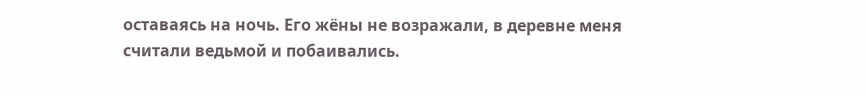оставаясь на ночь. Его жёны не возражали, в деревне меня считали ведьмой и побаивались.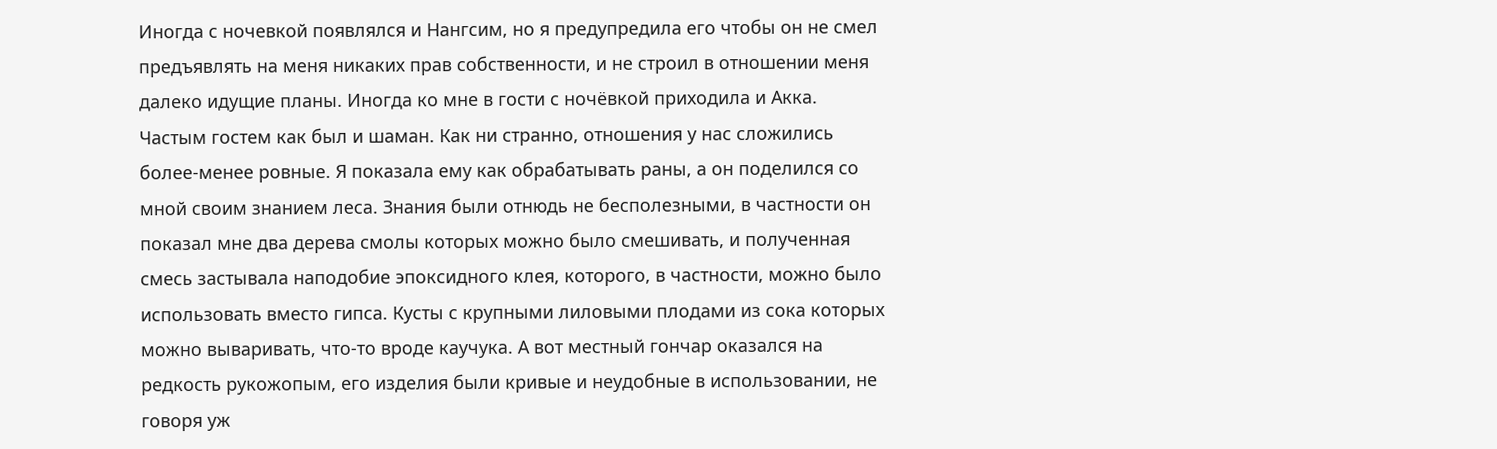Иногда с ночевкой появлялся и Нангсим, но я предупредила его чтобы он не смел предъявлять на меня никаких прав собственности, и не строил в отношении меня далеко идущие планы. Иногда ко мне в гости с ночёвкой приходила и Акка. Частым гостем как был и шаман. Как ни странно, отношения у нас сложились более-менее ровные. Я показала ему как обрабатывать раны, а он поделился со мной своим знанием леса. Знания были отнюдь не бесполезными, в частности он показал мне два дерева смолы которых можно было смешивать, и полученная смесь застывала наподобие эпоксидного клея, которого, в частности, можно было использовать вместо гипса. Кусты с крупными лиловыми плодами из сока которых можно вываривать, что-то вроде каучука. А вот местный гончар оказался на редкость рукожопым, его изделия были кривые и неудобные в использовании, не говоря уж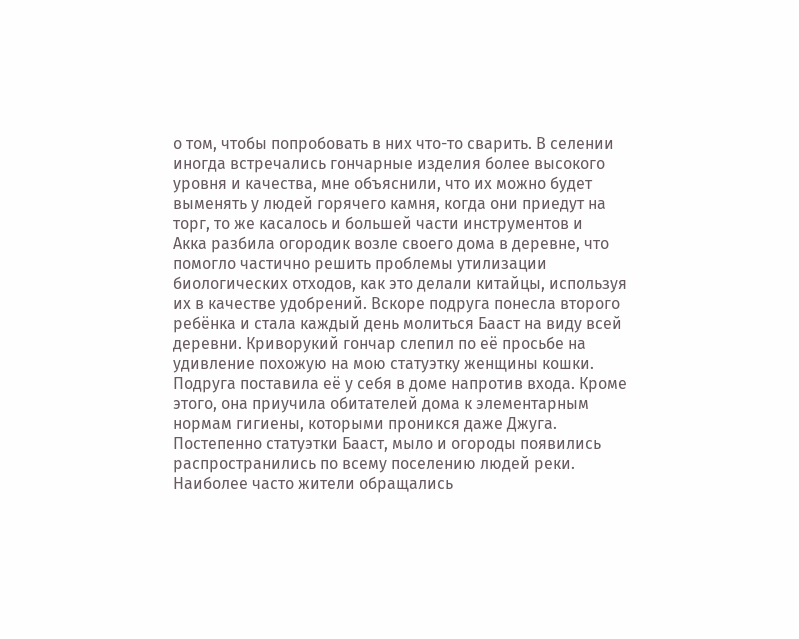о том, чтобы попробовать в них что-то сварить. В селении иногда встречались гончарные изделия более высокого уровня и качества, мне объяснили, что их можно будет выменять у людей горячего камня, когда они приедут на торг, то же касалось и большей части инструментов и
Акка разбила огородик возле своего дома в деревне, что помогло частично решить проблемы утилизации биологических отходов, как это делали китайцы, используя их в качестве удобрений. Вскоре подруга понесла второго ребёнка и стала каждый день молиться Бааст на виду всей деревни. Криворукий гончар слепил по её просьбе на удивление похожую на мою статуэтку женщины кошки. Подруга поставила её у себя в доме напротив входа. Кроме этого, она приучила обитателей дома к элементарным нормам гигиены, которыми проникся даже Джуга. Постепенно статуэтки Бааст, мыло и огороды появились распространились по всему поселению людей реки.
Наиболее часто жители обращались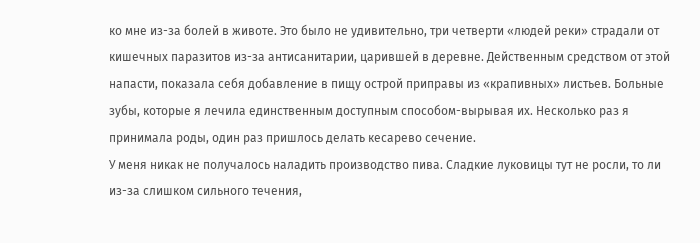ко мне из-за болей в животе. Это было не удивительно, три четверти «людей реки» страдали от кишечных паразитов из-за антисанитарии, царившей в деревне. Действенным средством от этой напасти, показала себя добавление в пищу острой приправы из «крапивных» листьев. Больные зубы, которые я лечила единственным доступным способом-вырывая их. Несколько раз я принимала роды, один раз пришлось делать кесарево сечение.
У меня никак не получалось наладить производство пива. Сладкие луковицы тут не росли, то ли из-за слишком сильного течения,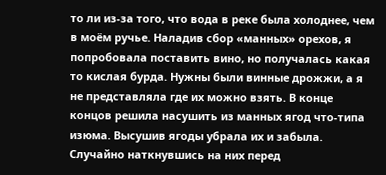то ли из-за того, что вода в реке была холоднее, чем в моём ручье. Наладив сбор «манных» орехов, я попробовала поставить вино, но получалась какая то кислая бурда. Нужны были винные дрожжи, а я не представляла где их можно взять. В конце концов решила насушить из манных ягод что-типа изюма. Высушив ягоды убрала их и забыла. Случайно наткнувшись на них перед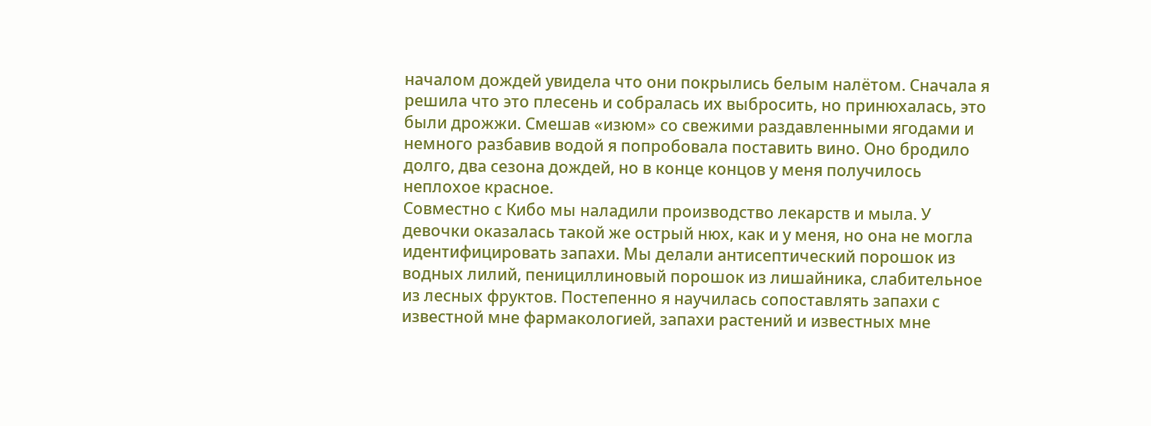началом дождей увидела что они покрылись белым налётом. Сначала я решила что это плесень и собралась их выбросить, но принюхалась, это были дрожжи. Смешав «изюм» со свежими раздавленными ягодами и немного разбавив водой я попробовала поставить вино. Оно бродило долго, два сезона дождей, но в конце концов у меня получилось неплохое красное.
Совместно с Кибо мы наладили производство лекарств и мыла. У девочки оказалась такой же острый нюх, как и у меня, но она не могла идентифицировать запахи. Мы делали антисептический порошок из водных лилий, пенициллиновый порошок из лишайника, слабительное из лесных фруктов. Постепенно я научилась сопоставлять запахи с известной мне фармакологией, запахи растений и известных мне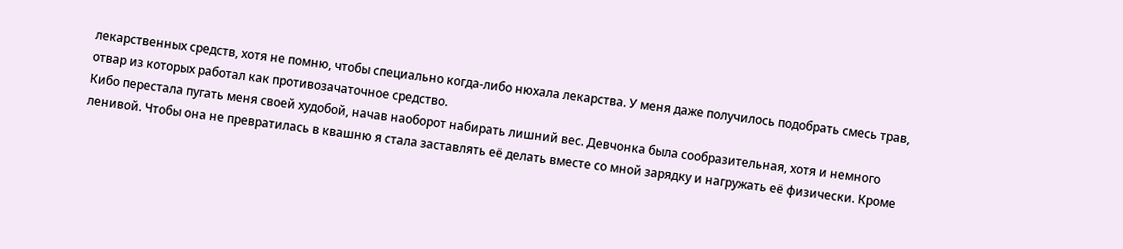лекарственных средств, хотя не помню, чтобы специально когда-либо нюхала лекарства. У меня даже получилось подобрать смесь трав, отвар из которых работал как противозачаточное средство.
Кибо перестала пугать меня своей худобой, начав наоборот набирать лишний вес. Девчонка была сообразительная, хотя и немного ленивой. Чтобы она не превратилась в квашню я стала заставлять её делать вместе со мной зарядку и нагружать её физически. Кроме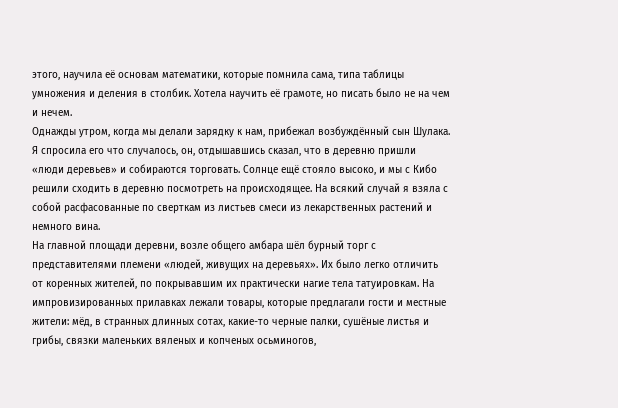этого, научила её основам математики, которые помнила сама, типа таблицы умножения и деления в столбик. Хотела научить её грамоте, но писать было не на чем и нечем.
Однажды утром, когда мы делали зарядку к нам, прибежал возбуждённый сын Шулака. Я спросила его что случалось, он, отдышавшись сказал, что в деревню пришли «люди деревьев» и собираются торговать. Солнце ещё стояло высоко, и мы с Кибо решили сходить в деревню посмотреть на происходящее. На всякий случай я взяла с собой расфасованные по сверткам из листьев смеси из лекарственных растений и немного вина.
На главной площади деревни, возле общего амбара шёл бурный торг с представителями племени «людей, живущих на деревьях». Их было легко отличить от коренных жителей, по покрывавшим их практически нагие тела татуировкам. На импровизированных прилавках лежали товары, которые предлагали гости и местные жители: мёд, в странных длинных сотах, какие-то черные палки, сушёные листья и грибы, связки маленьких вяленых и копченых осьминогов,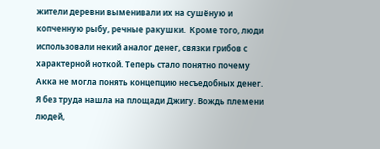жители деревни выменивали их на сушёную и копченную рыбу, речные ракушки.  Кроме того, люди использовали некий аналог денег, связки грибов с характерной ноткой. Теперь стало понятно почему Акка не могла понять концепцию несъедобных денег. Я без труда нашла на площади Джигу. Вождь племени людей,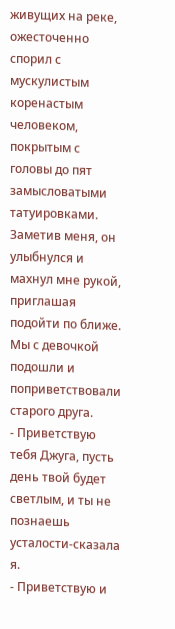живущих на реке, ожесточенно спорил с мускулистым коренастым человеком, покрытым с головы до пят замысловатыми татуировками. Заметив меня, он улыбнулся и махнул мне рукой, приглашая подойти по ближе. Мы с девочкой подошли и поприветствовали старого друга.
- Приветствую тебя Джуга, пусть день твой будет светлым, и ты не познаешь усталости-сказала я.
- Приветствую и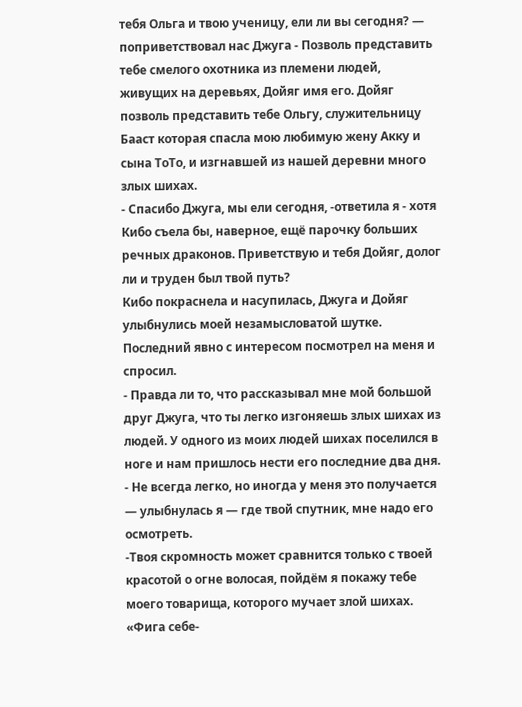тебя Ольга и твою ученицу, ели ли вы сегодня? — поприветствовал нас Джуга - Позволь представить тебе смелого охотника из племени людей, живущих на деревьях, Дойяг имя его. Дойяг позволь представить тебе Ольгу, служительницу Бааст которая спасла мою любимую жену Акку и сына ТоТо, и изгнавшей из нашей деревни много злых шихах.
- Спасибо Джуга, мы ели сегодня, -ответила я - хотя Кибо съела бы, наверное, ещё парочку больших речных драконов. Приветствую и тебя Дойяг, долог ли и труден был твой путь?
Кибо покраснела и насупилась, Джуга и Дойяг улыбнулись моей незамысловатой шутке. Последний явно с интересом посмотрел на меня и спросил.
- Правда ли то, что рассказывал мне мой большой друг Джуга, что ты легко изгоняешь злых шихах из людей. У одного из моих людей шихах поселился в ноге и нам пришлось нести его последние два дня.
- Не всегда легко, но иногда у меня это получается — улыбнулась я — где твой спутник, мне надо его осмотреть.
-Твоя скромность может сравнится только с твоей красотой о огне волосая, пойдём я покажу тебе моего товарища, которого мучает злой шихах.
«Фига себе-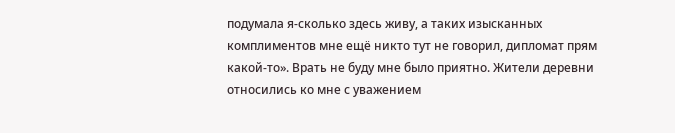подумала я-сколько здесь живу, а таких изысканных комплиментов мне ещё никто тут не говорил, дипломат прям какой-то». Врать не буду мне было приятно. Жители деревни относились ко мне с уважением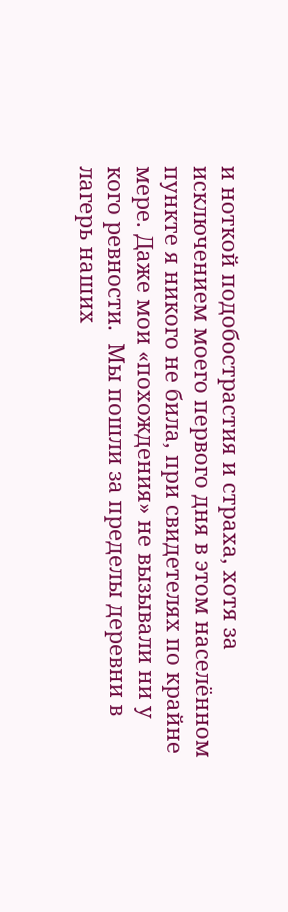и ноткой подобострастия и страха, хотя за исключением моего первого дня в этом населённом пункте я никого не била, при свидетелях по крайне мере. Даже мои «похождения» не вызывали ни у кого ревности.  Мы пошли за пределы деревни в лагерь наших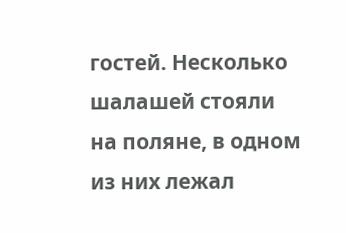гостей. Несколько шалашей стояли на поляне, в одном из них лежал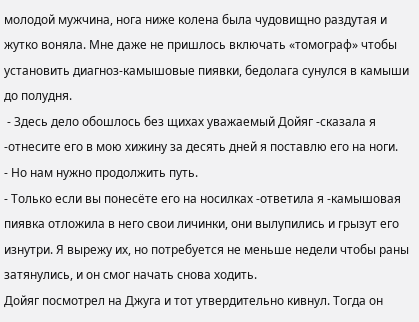молодой мужчина, нога ниже колена была чудовищно раздутая и жутко воняла. Мне даже не пришлось включать «томограф» чтобы установить диагноз-камышовые пиявки, бедолага сунулся в камыши до полудня.
 - Здесь дело обошлось без щихах уважаемый Дойяг -сказала я -отнесите его в мою хижину за десять дней я поставлю его на ноги.
- Но нам нужно продолжить путь.
- Только если вы понесёте его на носилках -ответила я -камышовая пиявка отложила в него свои личинки, они вылупились и грызут его изнутри. Я вырежу их, но потребуется не меньше недели чтобы раны затянулись, и он смог начать снова ходить.
Дойяг посмотрел на Джуга и тот утвердительно кивнул. Тогда он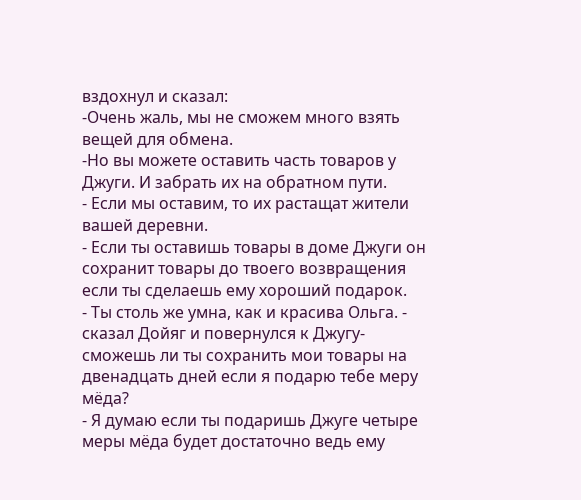вздохнул и сказал:
-Очень жаль, мы не сможем много взять вещей для обмена.
-Но вы можете оставить часть товаров у Джуги. И забрать их на обратном пути.
- Если мы оставим, то их растащат жители вашей деревни.
- Если ты оставишь товары в доме Джуги он сохранит товары до твоего возвращения если ты сделаешь ему хороший подарок.
- Ты столь же умна, как и красива Ольга. - сказал Дойяг и повернулся к Джугу-сможешь ли ты сохранить мои товары на двенадцать дней если я подарю тебе меру мёда?
- Я думаю если ты подаришь Джуге четыре меры мёда будет достаточно ведь ему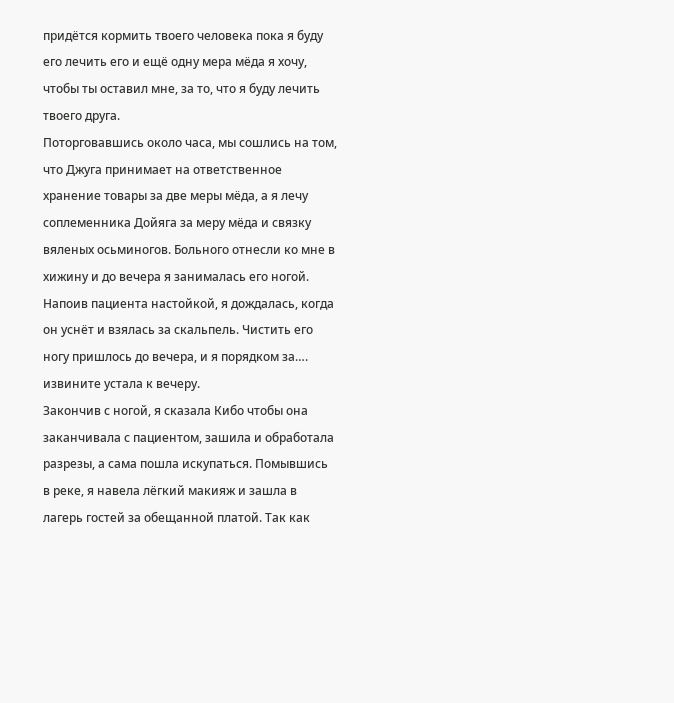придётся кормить твоего человека пока я буду его лечить его и ещё одну мера мёда я хочу, чтобы ты оставил мне, за то, что я буду лечить твоего друга.
Поторговавшись около часа, мы сошлись на том, что Джуга принимает на ответственное хранение товары за две меры мёда, а я лечу соплеменника Дойяга за меру мёда и связку вяленых осьминогов. Больного отнесли ко мне в хижину и до вечера я занималась его ногой. Напоив пациента настойкой, я дождалась, когда он уснёт и взялась за скальпель. Чистить его ногу пришлось до вечера, и я порядком за…. извините устала к вечеру.
Закончив с ногой, я сказала Кибо чтобы она заканчивала с пациентом, зашила и обработала разрезы, а сама пошла искупаться. Помывшись в реке, я навела лёгкий макияж и зашла в лагерь гостей за обещанной платой. Так как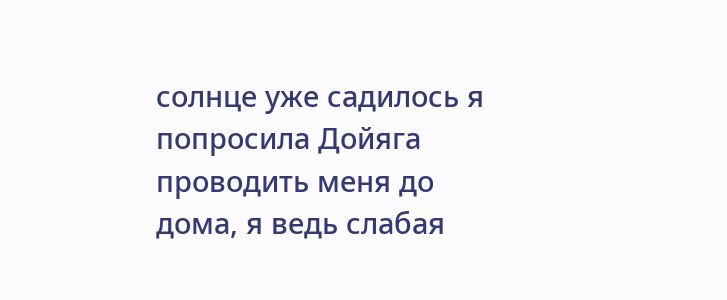солнце уже садилось я попросила Дойяга проводить меня до дома, я ведь слабая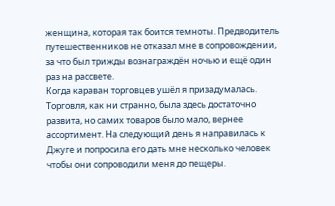женщина, которая так боится темноты. Предводитель путешественников не отказал мне в сопровождении, за что был трижды вознаграждён ночью и ещё один раз на рассвете.
Когда караван торговцев ушёл я призадумалась. Торговля, как ни странно, была здесь достаточно развита, но самих товаров было мало, вернее ассортимент. На следующий день я направилась к Джуге и попросила его дать мне несколько человек чтобы они сопроводили меня до пещеры.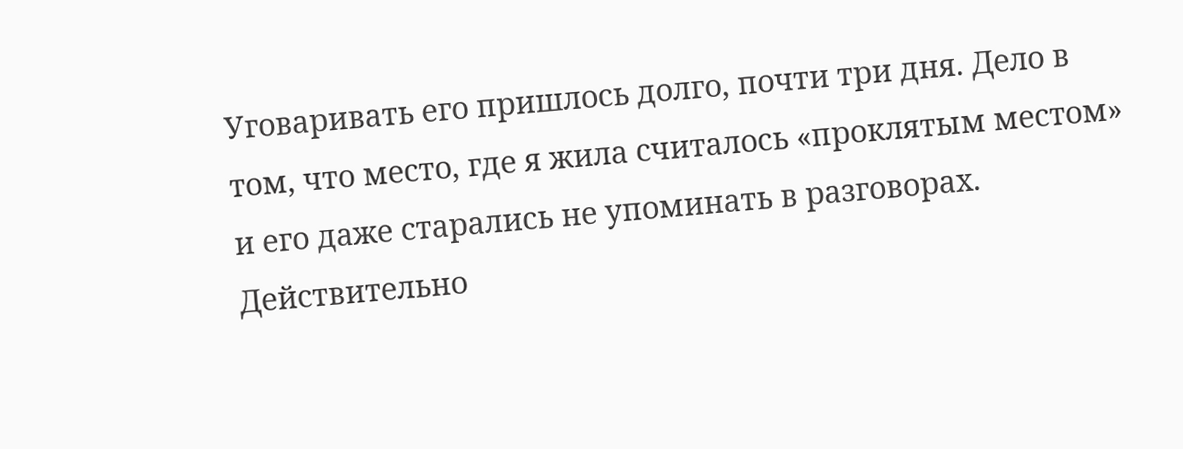Уговаривать его пришлось долго, почти три дня. Дело в том, что место, где я жила считалось «проклятым местом» и его даже старались не упоминать в разговорах. Действительно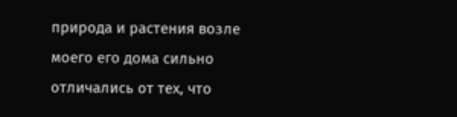природа и растения возле моего его дома сильно отличались от тех, что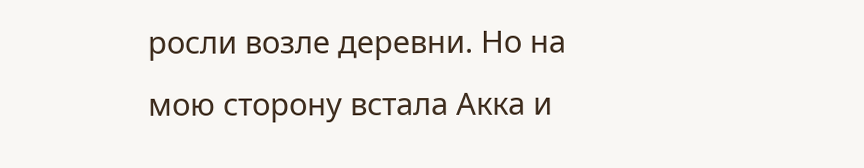росли возле деревни. Но на мою сторону встала Акка и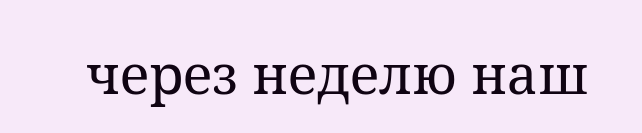через неделю наш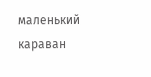маленький караван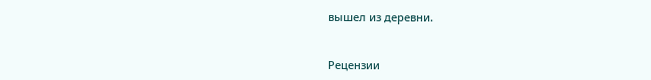вышел из деревни.


Рецензии